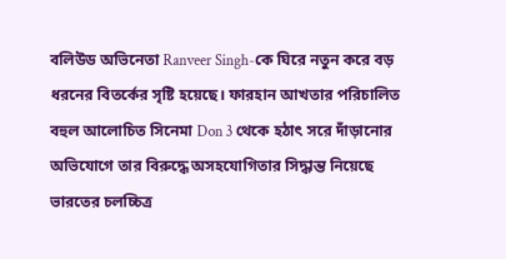বলিউড অভিনেতা Ranveer Singh-কে ঘিরে নতুন করে বড় ধরনের বিতর্কের সৃষ্টি হয়েছে। ফারহান আখতার পরিচালিত বহুল আলোচিত সিনেমা Don 3 থেকে হঠাৎ সরে দাঁড়ানোর অভিযোগে তার বিরুদ্ধে অসহযোগিতার সিদ্ধান্ত নিয়েছে ভারতের চলচ্চিত্র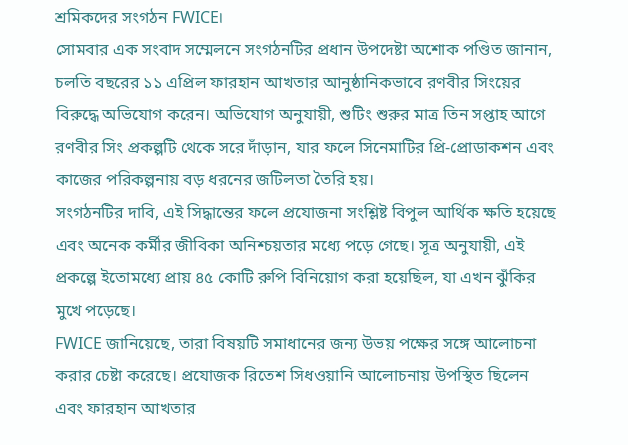শ্রমিকদের সংগঠন FWICE।
সোমবার এক সংবাদ সম্মেলনে সংগঠনটির প্রধান উপদেষ্টা অশোক পণ্ডিত জানান, চলতি বছরের ১১ এপ্রিল ফারহান আখতার আনুষ্ঠানিকভাবে রণবীর সিংয়ের বিরুদ্ধে অভিযোগ করেন। অভিযোগ অনুযায়ী, শুটিং শুরুর মাত্র তিন সপ্তাহ আগে রণবীর সিং প্রকল্পটি থেকে সরে দাঁড়ান, যার ফলে সিনেমাটির প্রি-প্রোডাকশন এবং কাজের পরিকল্পনায় বড় ধরনের জটিলতা তৈরি হয়।
সংগঠনটির দাবি, এই সিদ্ধান্তের ফলে প্রযোজনা সংশ্লিষ্ট বিপুল আর্থিক ক্ষতি হয়েছে এবং অনেক কর্মীর জীবিকা অনিশ্চয়তার মধ্যে পড়ে গেছে। সূত্র অনুযায়ী, এই প্রকল্পে ইতোমধ্যে প্রায় ৪৫ কোটি রুপি বিনিয়োগ করা হয়েছিল, যা এখন ঝুঁকির মুখে পড়েছে।
FWICE জানিয়েছে, তারা বিষয়টি সমাধানের জন্য উভয় পক্ষের সঙ্গে আলোচনা করার চেষ্টা করেছে। প্রযোজক রিতেশ সিধওয়ানি আলোচনায় উপস্থিত ছিলেন এবং ফারহান আখতার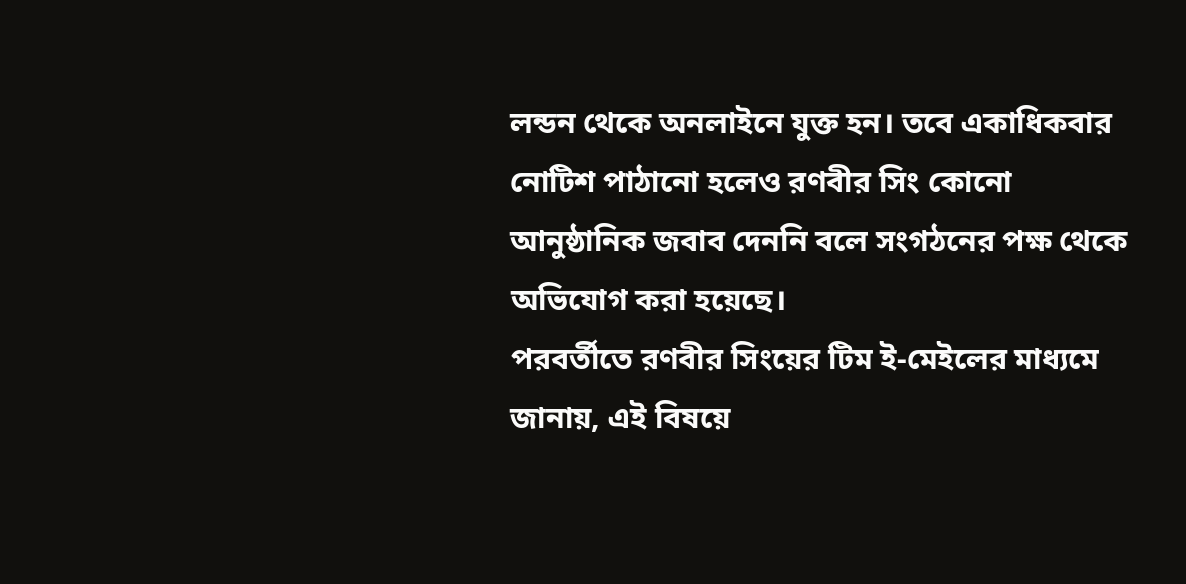লন্ডন থেকে অনলাইনে যুক্ত হন। তবে একাধিকবার নোটিশ পাঠানো হলেও রণবীর সিং কোনো আনুষ্ঠানিক জবাব দেননি বলে সংগঠনের পক্ষ থেকে অভিযোগ করা হয়েছে।
পরবর্তীতে রণবীর সিংয়ের টিম ই-মেইলের মাধ্যমে জানায়, এই বিষয়ে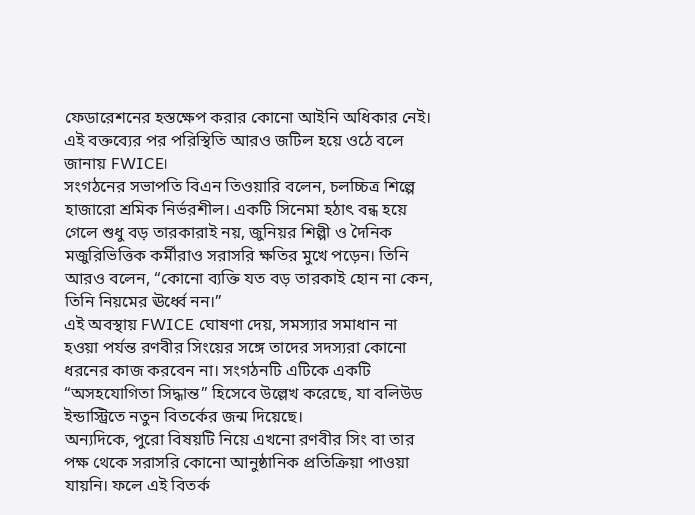ফেডারেশনের হস্তক্ষেপ করার কোনো আইনি অধিকার নেই। এই বক্তব্যের পর পরিস্থিতি আরও জটিল হয়ে ওঠে বলে জানায় FWICE।
সংগঠনের সভাপতি বিএন তিওয়ারি বলেন, চলচ্চিত্র শিল্পে হাজারো শ্রমিক নির্ভরশীল। একটি সিনেমা হঠাৎ বন্ধ হয়ে গেলে শুধু বড় তারকারাই নয়, জুনিয়র শিল্পী ও দৈনিক মজুরিভিত্তিক কর্মীরাও সরাসরি ক্ষতির মুখে পড়েন। তিনি আরও বলেন, “কোনো ব্যক্তি যত বড় তারকাই হোন না কেন, তিনি নিয়মের ঊর্ধ্বে নন।”
এই অবস্থায় FWICE ঘোষণা দেয়, সমস্যার সমাধান না হওয়া পর্যন্ত রণবীর সিংয়ের সঙ্গে তাদের সদস্যরা কোনো ধরনের কাজ করবেন না। সংগঠনটি এটিকে একটি “অসহযোগিতা সিদ্ধান্ত” হিসেবে উল্লেখ করেছে, যা বলিউড ইন্ডাস্ট্রিতে নতুন বিতর্কের জন্ম দিয়েছে।
অন্যদিকে, পুরো বিষয়টি নিয়ে এখনো রণবীর সিং বা তার পক্ষ থেকে সরাসরি কোনো আনুষ্ঠানিক প্রতিক্রিয়া পাওয়া যায়নি। ফলে এই বিতর্ক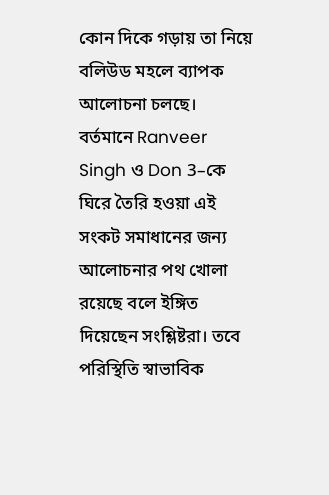কোন দিকে গড়ায় তা নিয়ে বলিউড মহলে ব্যাপক আলোচনা চলছে।
বর্তমানে Ranveer Singh ও Don 3–কে ঘিরে তৈরি হওয়া এই সংকট সমাধানের জন্য আলোচনার পথ খোলা রয়েছে বলে ইঙ্গিত দিয়েছেন সংশ্লিষ্টরা। তবে পরিস্থিতি স্বাভাবিক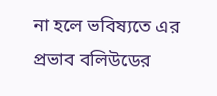না হলে ভবিষ্যতে এর প্রভাব বলিউডের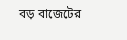বড় বাজেটের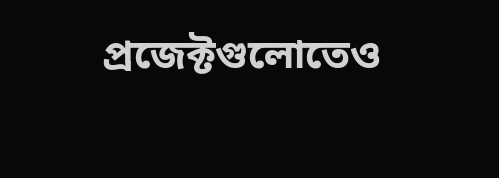প্রজেক্টগুলোতেও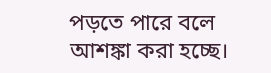পড়তে পারে বলে আশঙ্কা করা হচ্ছে।